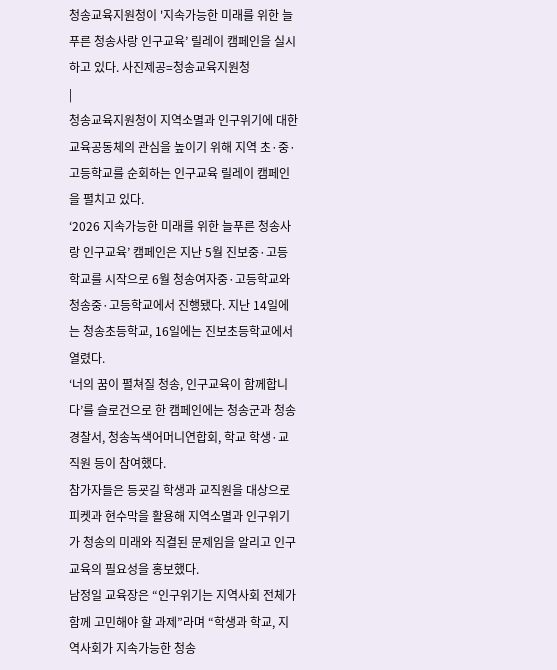청송교육지원청이 '지속가능한 미래를 위한 늘푸른 청송사랑 인구교육’ 릴레이 캠페인을 실시하고 있다. 사진제공=청송교육지원청
|
청송교육지원청이 지역소멸과 인구위기에 대한 교육공동체의 관심을 높이기 위해 지역 초·중·고등학교를 순회하는 인구교육 릴레이 캠페인을 펼치고 있다.
‘2026 지속가능한 미래를 위한 늘푸른 청송사랑 인구교육’ 캠페인은 지난 5월 진보중·고등학교를 시작으로 6월 청송여자중·고등학교와 청송중·고등학교에서 진행됐다. 지난 14일에는 청송초등학교, 16일에는 진보초등학교에서 열렸다.
‘너의 꿈이 펼쳐질 청송, 인구교육이 함께합니다’를 슬로건으로 한 캠페인에는 청송군과 청송경찰서, 청송녹색어머니연합회, 학교 학생·교직원 등이 참여했다.
참가자들은 등굣길 학생과 교직원을 대상으로 피켓과 현수막을 활용해 지역소멸과 인구위기가 청송의 미래와 직결된 문제임을 알리고 인구교육의 필요성을 홍보했다.
남정일 교육장은 “인구위기는 지역사회 전체가 함께 고민해야 할 과제”라며 “학생과 학교, 지역사회가 지속가능한 청송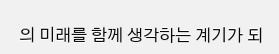의 미래를 함께 생각하는 계기가 되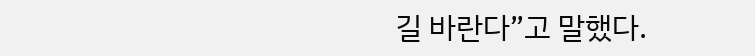길 바란다”고 말했다.